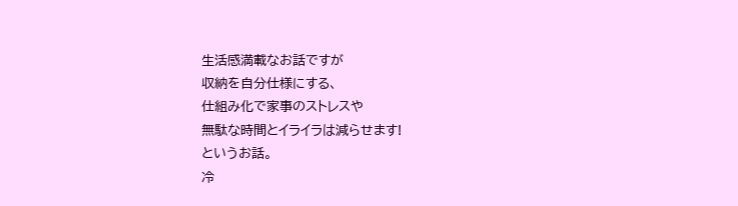生活感満載なお話ですが
収納を自分仕様にする、
仕組み化で家事のストレスや
無駄な時間とイライラは減らせます!
というお話。
冷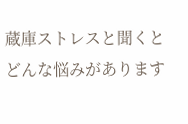蔵庫ストレスと聞くと
どんな悩みがあります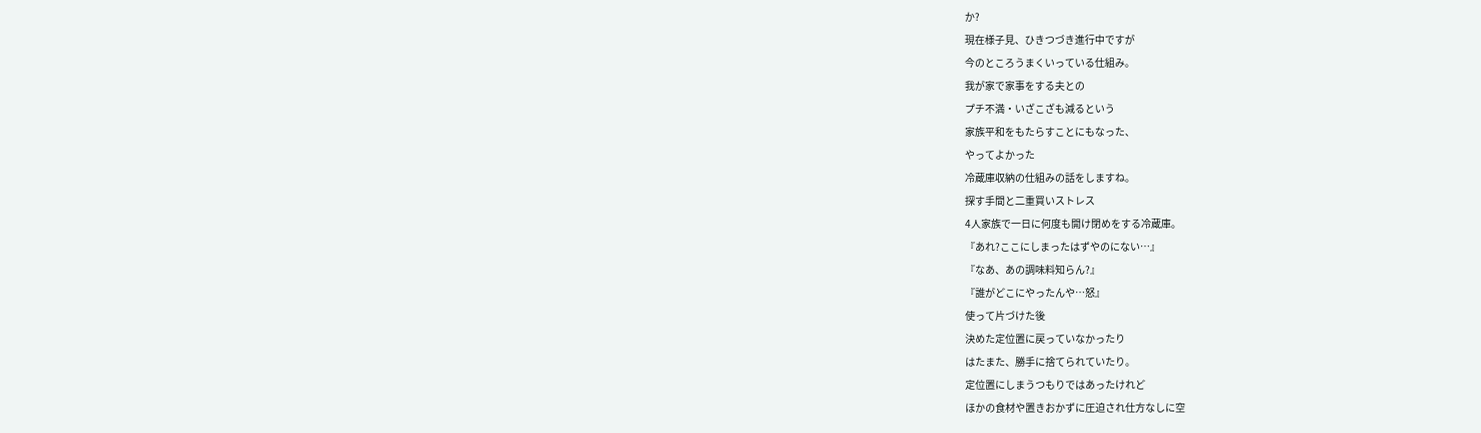か?
現在様子見、ひきつづき進行中ですが
今のところうまくいっている仕組み。
我が家で家事をする夫との
プチ不満・いざこざも減るという
家族平和をもたらすことにもなった、
やってよかった
冷蔵庫収納の仕組みの話をしますね。
探す手間と二重買いストレス
4人家族で一日に何度も開け閉めをする冷蔵庫。
『あれ?ここにしまったはずやのにない…』
『なあ、あの調味料知らん?』
『誰がどこにやったんや…怒』
使って片づけた後
決めた定位置に戻っていなかったり
はたまた、勝手に捨てられていたり。
定位置にしまうつもりではあったけれど
ほかの食材や置きおかずに圧迫され仕方なしに空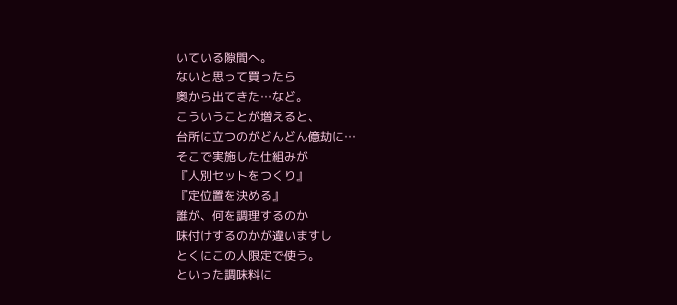いている隙間へ。
ないと思って買ったら
奥から出てきた…など。
こういうことが増えると、
台所に立つのがどんどん億劫に…
そこで実施した仕組みが
『人別セットをつくり』
『定位置を決める』
誰が、何を調理するのか
味付けするのかが違いますし
とくにこの人限定で使う。
といった調味料に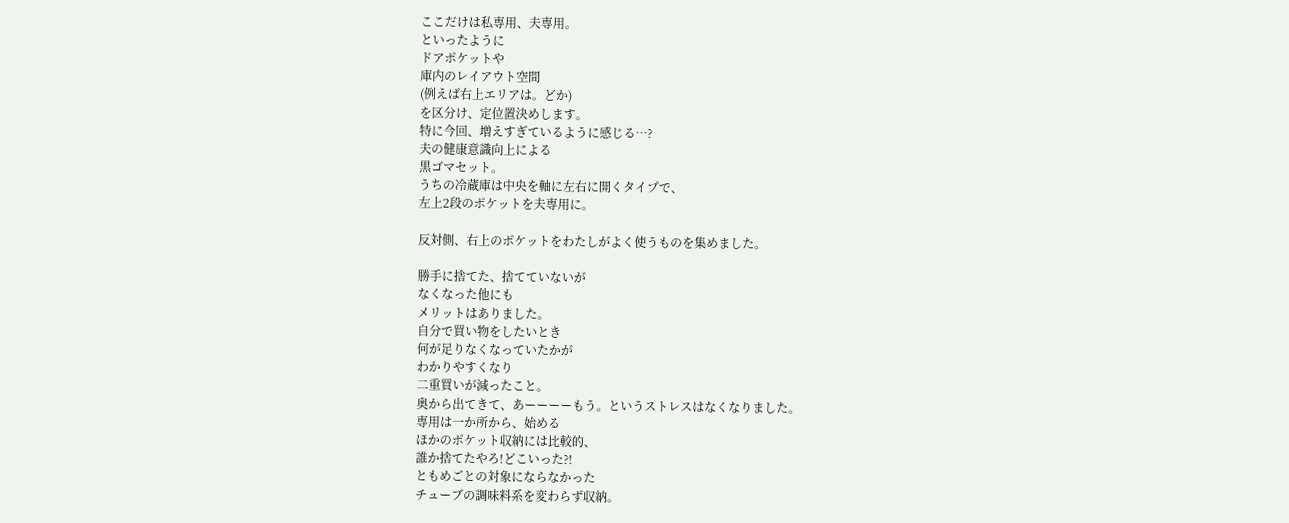ここだけは私専用、夫専用。
といったように
ドアポケットや
庫内のレイアウト空間
(例えば右上エリアは。どか)
を区分け、定位置決めします。
特に今回、増えすぎているように感じる…?
夫の健康意識向上による
黒ゴマセット。
うちの冷蔵庫は中央を軸に左右に開くタイプで、
左上2段のポケットを夫専用に。

反対側、右上のポケットをわたしがよく使うものを集めました。

勝手に捨てた、捨てていないが
なくなった他にも
メリットはありました。
自分で買い物をしたいとき
何が足りなくなっていたかが
わかりやすくなり
二重買いが減ったこと。
奥から出てきて、あーーーーもう。というストレスはなくなりました。
専用は一か所から、始める
ほかのポケット収納には比較的、
誰か捨てたやろ!どこいった?!
ともめごとの対象にならなかった
チューブの調味料系を変わらず収納。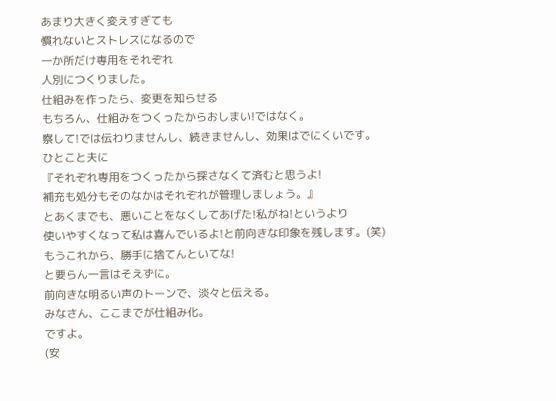あまり大きく変えすぎても
慣れないとストレスになるので
一か所だけ専用をそれぞれ
人別につくりました。
仕組みを作ったら、変更を知らせる
もちろん、仕組みをつくったからおしまい!ではなく。
察して!では伝わりませんし、続きませんし、効果はでにくいです。
ひとこと夫に
『それぞれ専用をつくったから探さなくて済むと思うよ!
補充も処分もそのなかはそれぞれが管理しましょう。』
とあくまでも、悪いことをなくしてあげた!私がね!というより
使いやすくなって私は喜んでいるよ!と前向きな印象を残します。(笑)
もうこれから、勝手に捨てんといてな!
と要らん一言はそえずに。
前向きな明るい声のトーンで、淡々と伝える。
みなさん、ここまでが仕組み化。
ですよ。
(安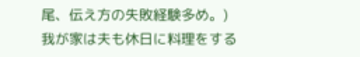尾、伝え方の失敗経験多め。)
我が家は夫も休日に料理をする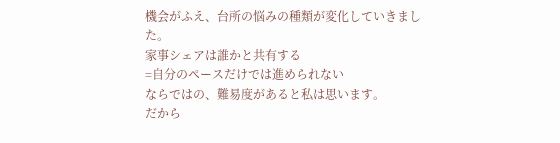機会がふえ、台所の悩みの種類が変化していきました。
家事シェアは誰かと共有する
=自分のペースだけでは進められない
ならではの、難易度があると私は思います。
だから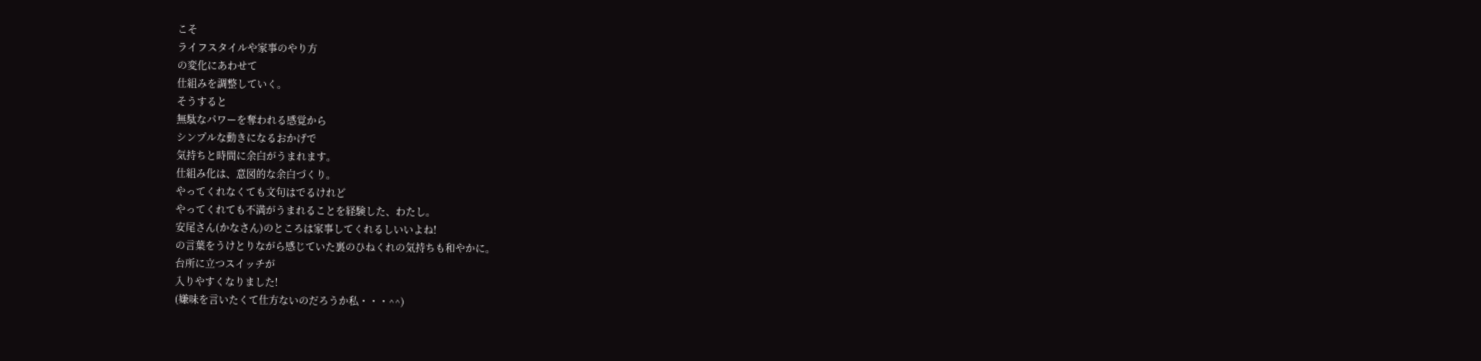こそ
ライフスタイルや家事のやり方
の変化にあわせて
仕組みを調整していく。
そうすると
無駄なパワーを奪われる感覚から
シンプルな動きになるおかげで
気持ちと時間に余白がうまれます。
仕組み化は、意図的な余白づくり。
やってくれなくても文句はでるけれど
やってくれても不満がうまれることを経験した、わたし。
安尾さん(かなさん)のところは家事してくれるしいいよね!
の言葉をうけとりながら感じていた裏のひねくれの気持ちも和やかに。
台所に立つスイッチが
入りやすくなりました!
(嫌味を言いたくて仕方ないのだろうか私・・・^^)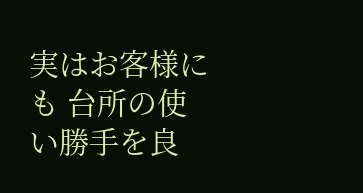実はお客様にも 台所の使い勝手を良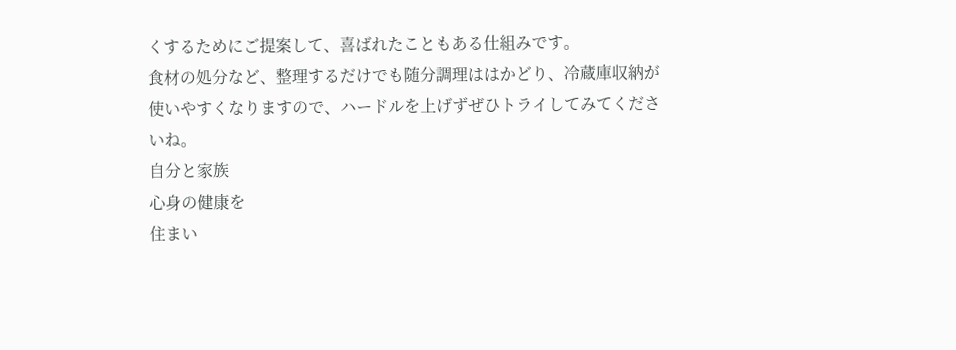くするためにご提案して、喜ばれたこともある仕組みです。
食材の処分など、整理するだけでも随分調理ははかどり、冷蔵庫収納が使いやすくなりますので、ハードルを上げずぜひトライしてみてくださいね。
自分と家族
心身の健康を
住まい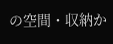の空間・収納か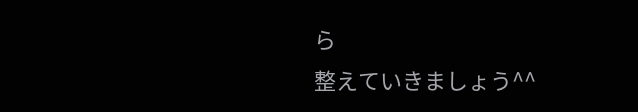ら
整えていきましょう^^